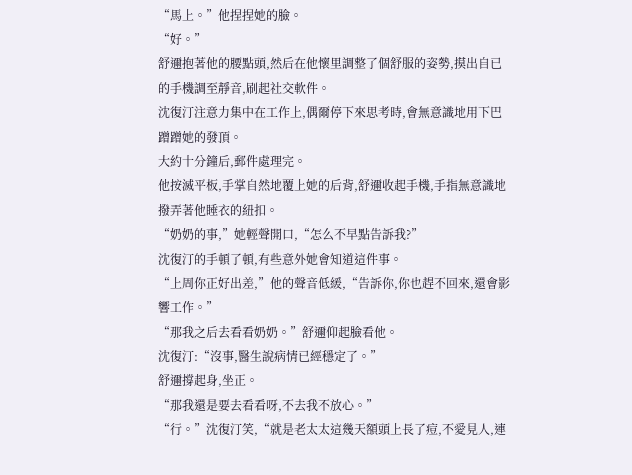“馬上。”他捏捏她的臉。
“好。”
舒邇抱著他的腰點頭,然后在他懷里調整了個舒服的姿勢,摸出自已的手機調至靜音,刷起社交軟件。
沈復汀注意力集中在工作上,偶爾停下來思考時,會無意識地用下巴蹭蹭她的發頂。
大約十分鐘后,郵件處理完。
他按滅平板,手掌自然地覆上她的后背,舒邇收起手機,手指無意識地撥弄著他睡衣的紐扣。
“奶奶的事,”她輕聲開口,“怎么不早點告訴我?”
沈復汀的手頓了頓,有些意外她會知道這件事。
“上周你正好出差,”他的聲音低緩,“告訴你,你也趕不回來,還會影響工作。”
“那我之后去看看奶奶。”舒邇仰起臉看他。
沈復汀:“沒事,醫生說病情已經穩定了。”
舒邇撐起身,坐正。
“那我還是要去看看呀,不去我不放心。”
“行。”沈復汀笑,“就是老太太這幾天額頭上長了痘,不愛見人,連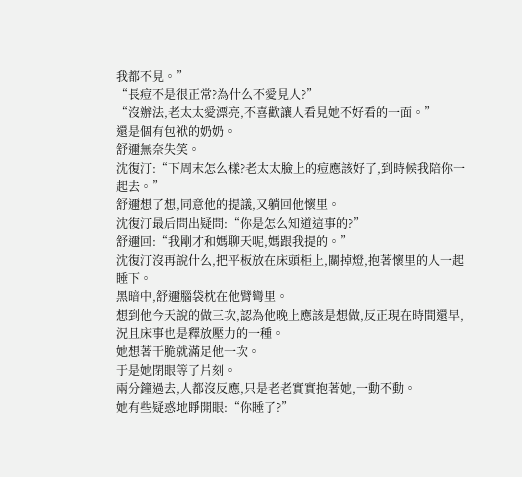我都不見。”
“長痘不是很正常?為什么不愛見人?”
“沒辦法,老太太愛漂亮,不喜歡讓人看見她不好看的一面。”
還是個有包袱的奶奶。
舒邇無奈失笑。
沈復汀:“下周末怎么樣?老太太臉上的痘應該好了,到時候我陪你一起去。”
舒邇想了想,同意他的提議,又躺回他懷里。
沈復汀最后問出疑問:“你是怎么知道這事的?”
舒邇回:“我剛才和媽聊天呢,媽跟我提的。”
沈復汀沒再說什么,把平板放在床頭柜上,關掉燈,抱著懷里的人一起睡下。
黑暗中,舒邇腦袋枕在他臂彎里。
想到他今天說的做三次,認為他晚上應該是想做,反正現在時間還早,況且床事也是釋放壓力的一種。
她想著干脆就滿足他一次。
于是她閉眼等了片刻。
兩分鐘過去,人都沒反應,只是老老實實抱著她,一動不動。
她有些疑惑地睜開眼:“你睡了?”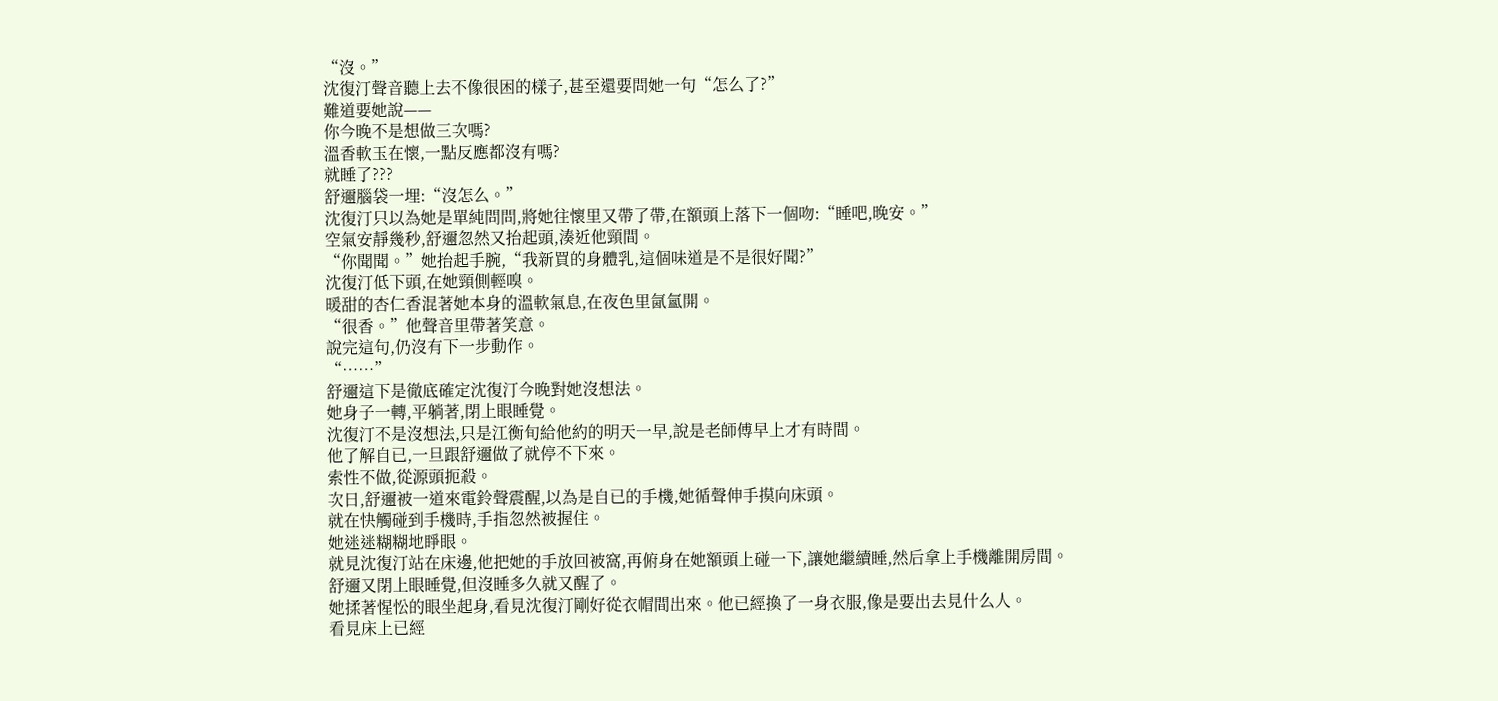“沒。”
沈復汀聲音聽上去不像很困的樣子,甚至還要問她一句“怎么了?”
難道要她說——
你今晚不是想做三次嗎?
溫香軟玉在懷,一點反應都沒有嗎?
就睡了???
舒邇腦袋一埋:“沒怎么。”
沈復汀只以為她是單純問問,將她往懷里又帶了帶,在額頭上落下一個吻:“睡吧,晚安。”
空氣安靜幾秒,舒邇忽然又抬起頭,湊近他頸間。
“你聞聞。”她抬起手腕,“我新買的身體乳,這個味道是不是很好聞?”
沈復汀低下頭,在她頸側輕嗅。
暖甜的杏仁香混著她本身的溫軟氣息,在夜色里氤氳開。
“很香。”他聲音里帶著笑意。
說完這句,仍沒有下一步動作。
“……”
舒邇這下是徹底確定沈復汀今晚對她沒想法。
她身子一轉,平躺著,閉上眼睡覺。
沈復汀不是沒想法,只是江衡旬給他約的明天一早,說是老師傅早上才有時間。
他了解自已,一旦跟舒邇做了就停不下來。
索性不做,從源頭扼殺。
次日,舒邇被一道來電鈴聲震醒,以為是自已的手機,她循聲伸手摸向床頭。
就在快觸碰到手機時,手指忽然被握住。
她迷迷糊糊地睜眼。
就見沈復汀站在床邊,他把她的手放回被窩,再俯身在她額頭上碰一下,讓她繼續睡,然后拿上手機離開房間。
舒邇又閉上眼睡覺,但沒睡多久就又醒了。
她揉著惺忪的眼坐起身,看見沈復汀剛好從衣帽間出來。他已經換了一身衣服,像是要出去見什么人。
看見床上已經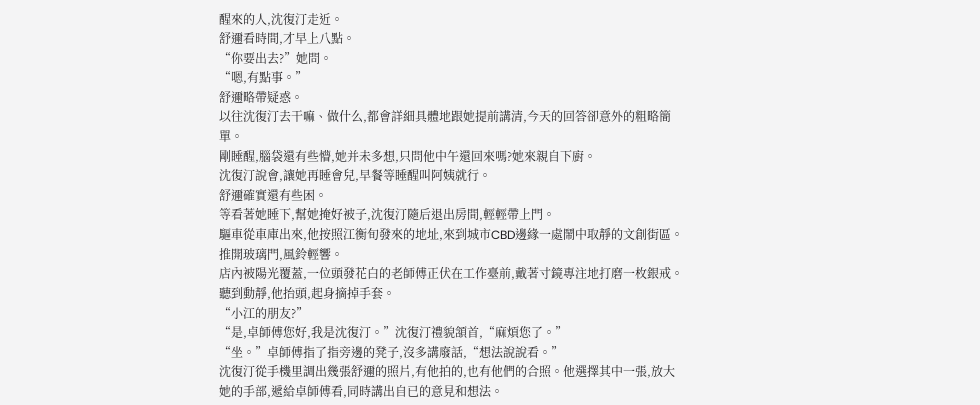醒來的人,沈復汀走近。
舒邇看時間,才早上八點。
“你要出去?”她問。
“嗯,有點事。”
舒邇略帶疑惑。
以往沈復汀去干嘛、做什么,都會詳細具體地跟她提前講清,今天的回答卻意外的粗略簡單。
剛睡醒,腦袋還有些懵,她并未多想,只問他中午還回來嗎?她來親自下廚。
沈復汀說會,讓她再睡會兒,早餐等睡醒叫阿姨就行。
舒邇確實還有些困。
等看著她睡下,幫她掩好被子,沈復汀隨后退出房間,輕輕帶上門。
驅車從車庫出來,他按照江衡旬發來的地址,來到城市CBD邊緣一處鬧中取靜的文創街區。
推開玻璃門,風鈴輕響。
店內被陽光覆蓋,一位頭發花白的老師傅正伏在工作臺前,戴著寸鏡專注地打磨一枚銀戒。
聽到動靜,他抬頭,起身摘掉手套。
“小江的朋友?”
“是,卓師傅您好,我是沈復汀。”沈復汀禮貌頷首,“麻煩您了。”
“坐。”卓師傅指了指旁邊的凳子,沒多講廢話,“想法說說看。”
沈復汀從手機里調出幾張舒邇的照片,有他拍的,也有他們的合照。他選擇其中一張,放大她的手部,遞給卓師傅看,同時講出自已的意見和想法。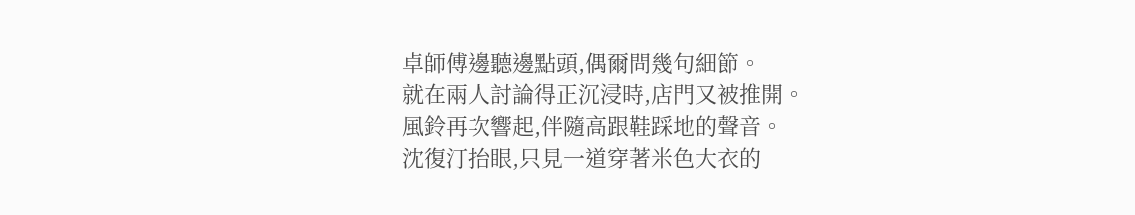卓師傅邊聽邊點頭,偶爾問幾句細節。
就在兩人討論得正沉浸時,店門又被推開。
風鈴再次響起,伴隨高跟鞋踩地的聲音。
沈復汀抬眼,只見一道穿著米色大衣的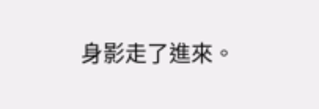身影走了進來。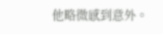他略微感到意外。